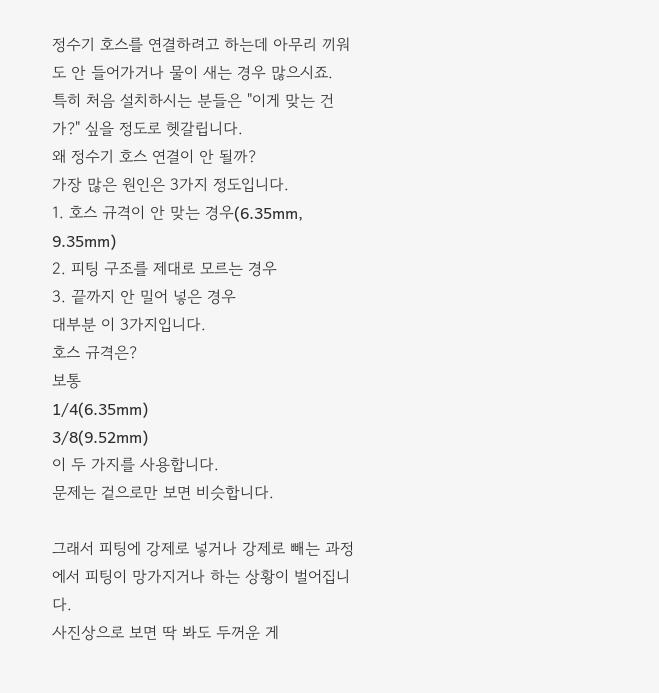정수기 호스를 연결하려고 하는데 아무리 끼워도 안 들어가거나 물이 새는 경우 많으시죠.
특히 처음 설치하시는 분들은 "이게 맞는 건가?" 싶을 정도로 헷갈립니다.
왜 정수기 호스 연결이 안 될까?
가장 많은 원인은 3가지 정도입니다.
1. 호스 규격이 안 맞는 경우(6.35mm, 9.35mm)
2. 피팅 구조를 제대로 모르는 경우
3. 끝까지 안 밀어 넣은 경우
대부분 이 3가지입니다.
호스 규격은?
보통
1/4(6.35mm)
3/8(9.52mm)
이 두 가지를 사용합니다.
문제는 겉으로만 보면 비슷합니다.

그래서 피팅에 강제로 넣거나 강제로 빼는 과정에서 피팅이 망가지거나 하는 상황이 벌어집니다.
사진상으로 보면 딱 봐도 두꺼운 게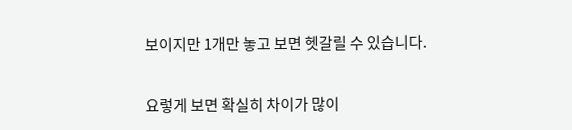보이지만 1개만 놓고 보면 헷갈릴 수 있습니다.

요렇게 보면 확실히 차이가 많이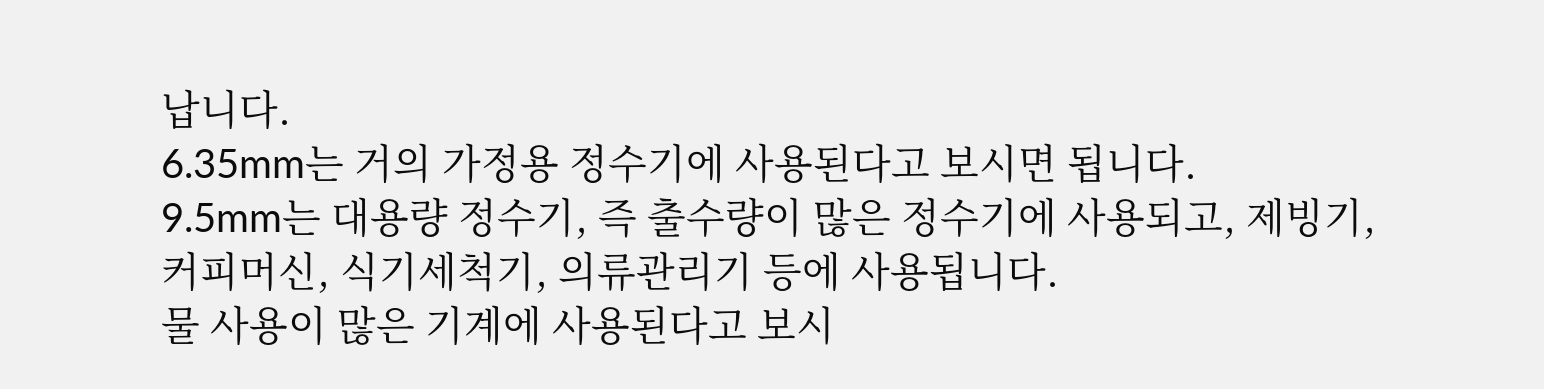납니다.
6.35mm는 거의 가정용 정수기에 사용된다고 보시면 됩니다.
9.5mm는 대용량 정수기, 즉 출수량이 많은 정수기에 사용되고, 제빙기, 커피머신, 식기세척기, 의류관리기 등에 사용됩니다.
물 사용이 많은 기계에 사용된다고 보시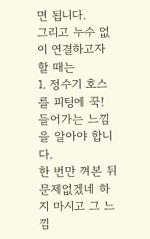면 됩니다.
그리고 누수 없이 연결하고자 할 때는
1. 정수기 호스를 피팅에 꾹! 들어가는 느낌을 알아야 합니다.
한 번만 껴본 뒤 문제없겠네 하지 마시고 그 느낌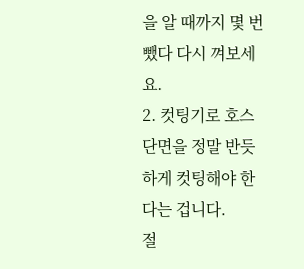을 알 때까지 몇 번 뺐다 다시 껴보세요.
2. 컷팅기로 호스 단면을 정말 반듯하게 컷팅해야 한다는 겁니다.
절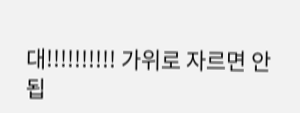대!!!!!!!!!! 가위로 자르면 안 됩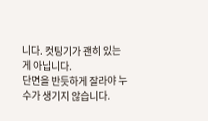니다. 컷팅기가 괜히 있는 게 아닙니다.
단면을 반듯하게 잘라야 누수가 생기지 않습니다.